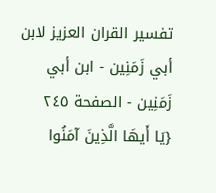تفسير القران العزيز لابن أبي زَمَنِين - ابن أبي زَمَنِين - الصفحة ٢٤٥
{يَا أَيهَا الَّذِينَ آمَنُوا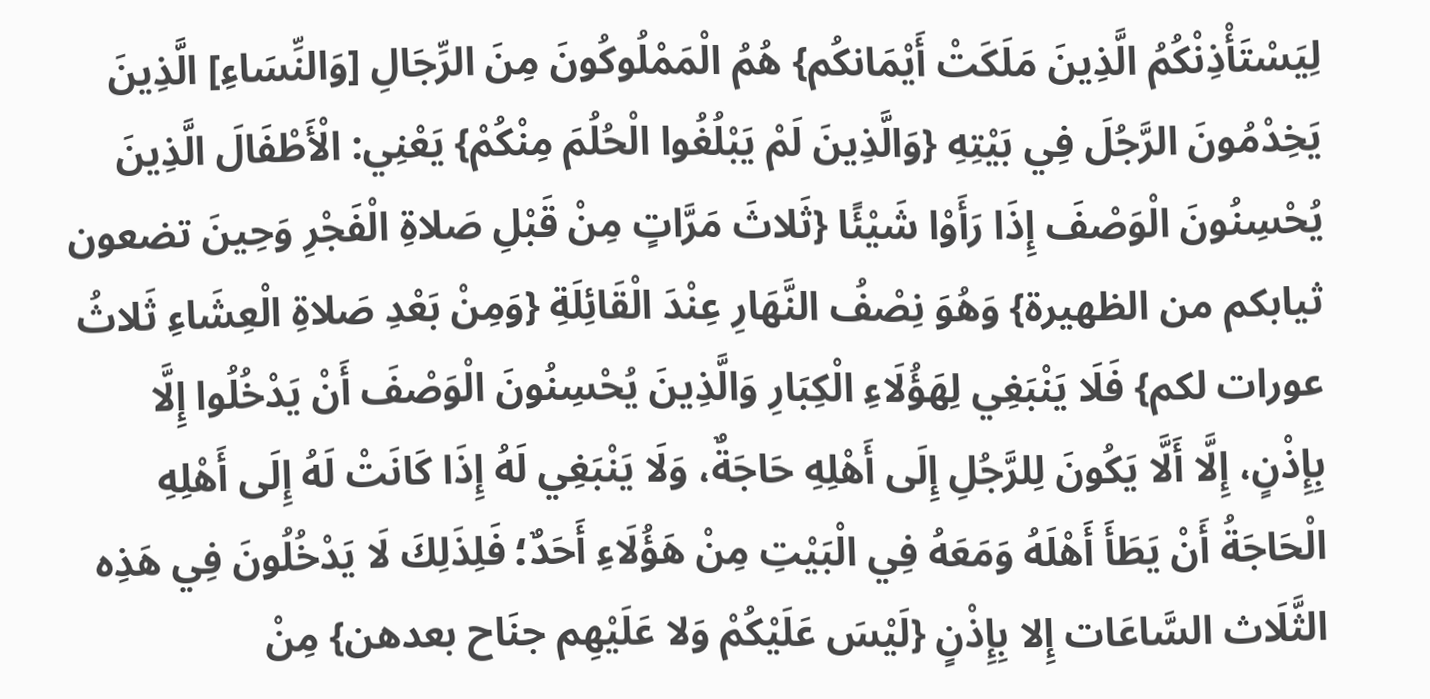لِيَسْتَأْذِنْكُمُ الَّذِينَ مَلَكَتْ أَيْمَانكُم} هُمُ الْمَمْلُوكُونَ مِنَ الرِّجَالِ [وَالنِّسَاءِ] الَّذِينَ يَخِدْمُونَ الرَّجُلَ فِي بَيْتِهِ {وَالَّذِينَ لَمْ يَبْلُغُوا الْحُلُمَ مِنْكُمْ} يَعْنِي: الْأَطْفَالَ الَّذِينَ يُحْسِنُونَ الْوَصْفَ إِذَا رَأَوْا شَيْئًا {ثَلاثَ مَرَّاتٍ مِنْ قَبْلِ صَلاةِ الْفَجْرِ وَحِينَ تضعون ثيابكم من الظهيرة} وَهُوَ نِصْفُ النَّهَارِ عِنْدَ الْقَائِلَةِ {وَمِنْ بَعْدِ صَلاةِ الْعِشَاءِ ثَلاثُ عورات لكم} فَلَا يَنْبَغِي لِهَؤُلَاءِ الْكِبَارِ وَالَّذِينَ يُحْسِنُونَ الْوَصْفَ أَنْ يَدْخُلُوا إِلَّا بِإِذْنٍ، إِلَّا أَلَّا يَكُونَ لِلرَّجُلِ إِلَى أَهْلِهِ حَاجَةٌ، وَلَا يَنْبَغِي لَهُ إِذَا كَانَتْ لَهُ إِلَى أَهْلِهِ الْحَاجَةُ أَنْ يَطَأَ أَهْلَهُ وَمَعَهُ فِي الْبَيْتِ مِنْ هَؤُلَاءِ أَحَدٌ؛ فَلِذَلِكَ لَا يَدْخُلُونَ فِي هَذِه الثَّلَاث السَّاعَات إِلا بِإِذْنٍ {لَيْسَ عَلَيْكُمْ وَلا عَلَيْهِم جنَاح بعدهن} مِنْ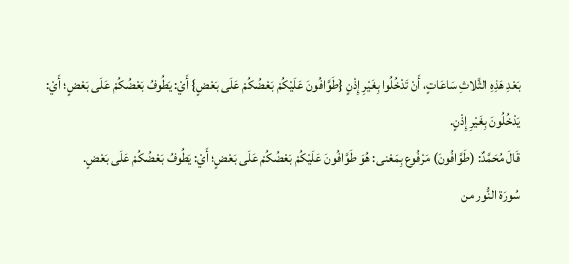بَعْدِ هَذِهِ الثَّلاثِ سَاعَاتٍ، أَنْ تَدْخُلُوا بِغَيْرِ إِذْنٍ {طَوَّافُونَ عَلَيْكُمْ بَعْضُكُمْ عَلَى بَعْضٍ} أَيْ: يَطُوفُ بَعْضُكُمْ عَلَى بَعْضٍ؛ أَيْ: يَدْخُلُونَ بِغَيْرِ إِذْنٍ.
قَالَ مُحَمَّدٌ: (طَوَّافُونَ) مَرْفُوع بِمَعْنى: هُوَ طَوَّافُونَ عَلَيْكُمْ بَعْضُكُمْ عَلَى بَعْضٍ؛ أَيْ: يَطُوفُ بَعْضُكُمْ عَلَى بَعْضٍ.
سُورَة النُّور من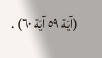(آيَة ٥٩ آيَة ٦٠) .